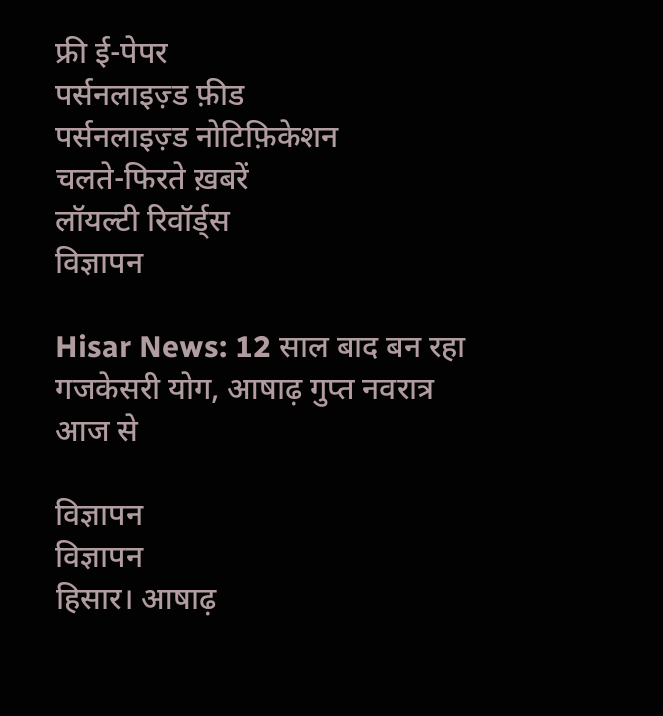फ्री ई-पेपर
पर्सनलाइज़्ड फ़ीड
पर्सनलाइज़्ड नोटिफ़िकेशन
चलते-फिरते ख़बरें
लॉयल्टी रिवॉर्ड्स
विज्ञापन

Hisar News: 12 साल बाद बन रहा गजकेसरी योग, आषाढ़ गुप्त नवरात्र आज से

विज्ञापन
विज्ञापन
हिसार। आषाढ़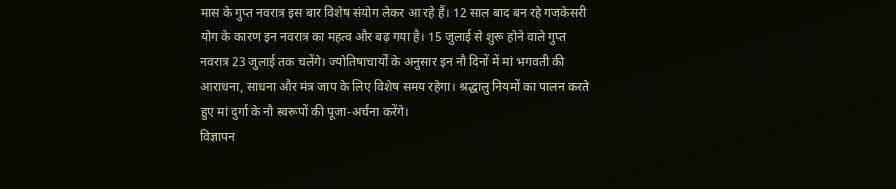मास के गुप्त नवरात्र इस बार विशेष संयोग लेकर आ रहे हैं। 12 साल बाद बन रहे गजकेसरी योग के कारण इन नवरात्र का महत्व और बढ़ गया है। 15 जुलाई से शुरू होने वाले गुप्त नवरात्र 23 जुलाई तक चलेंगे। ज्योतिषाचार्यों के अनुसार इन नौ दिनों में मां भगवती की आराधना, साधना और मंत्र जाप के लिए विशेष समय रहेगा। श्रद्धालु नियमों का पालन करते हुए मां दुर्गा के नौ स्वरूपों की पूजा-अर्चना करेंगे।
विज्ञापन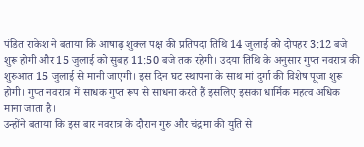पंडित राकेश ने बताया कि आषाढ़ शुक्ल पक्ष की प्रतिपदा तिथि 14 जुलाई को दोपहर 3:12 बजे शुरू होगी और 15 जुलाई को सुबह 11:50 बजे तक रहेगी। उदया तिथि के अनुसार गुप्त नवरात्र की शुरुआत 15 जुलाई से मानी जाएगी। इस दिन घट स्थापना के साथ मां दुर्गा की विशेष पूजा शुरू होगी। गुप्त नवरात्र में साधक गुप्त रूप से साधना करते हैं इसलिए इसका धार्मिक महत्व अधिक माना जाता है।
उन्होंने बताया कि इस बार नवरात्र के दौरान गुरु और चंद्रमा की युति से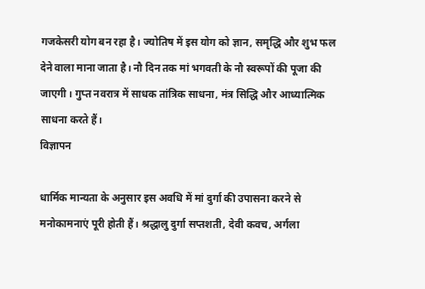गजकेसरी योग बन रहा है। ज्योतिष में इस योग को ज्ञान, समृद्धि और शुभ फल देने वाला माना जाता है। नौ दिन तक मां भगवती के नौ स्वरूपों की पूजा की जाएगी। गुप्त नवरात्र में साधक तांत्रिक साधना, मंत्र सिद्धि और आध्यात्मिक साधना करते हैं।
विज्ञापन

धार्मिक मान्यता के अनुसार इस अवधि में मां दुर्गा की उपासना करने से मनोकामनाएं पूरी होती हैं। श्रद्धालु दुर्गा सप्तशती, देवी कवच, अर्गला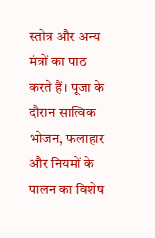स्तोत्र और अन्य मंत्रों का पाठ करते हैं। पूजा के दौरान सात्विक भोजन, फलाहार और नियमों के पालन का विशेष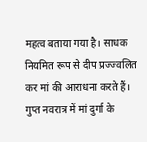महत्व बताया गया है। साधक नियमित रूप से दीप प्रज्ज्वलित कर मां की आराधना करते हैं।
गुप्त नवरात्र में मां दुर्गा के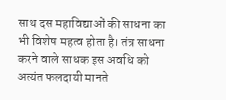साथ दस महाविद्याओं की साधना का भी विशेष महत्व होता है। तंत्र साधना करने वाले साधक इस अवधि को अत्यंत फलदायी मानते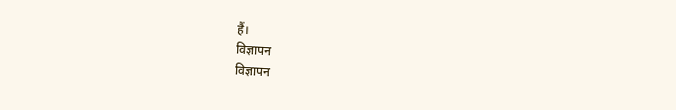हैं।
विज्ञापन
विज्ञापन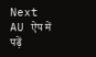Next
AU ऐप में पढ़ें